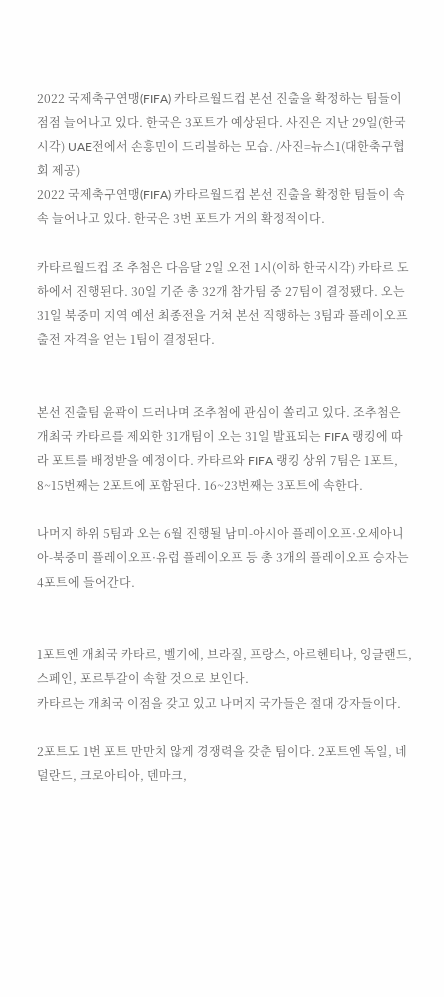2022 국제축구연맹(FIFA) 카타르월드컵 본선 진출을 확정하는 팀들이 점점 늘어나고 있다. 한국은 3포트가 예상된다. 사진은 지난 29일(한국시각) UAE전에서 손흥민이 드리블하는 모습. /사진=뉴스1(대한축구협회 제공)
2022 국제축구연맹(FIFA) 카타르월드컵 본선 진출을 확정한 팀들이 속속 늘어나고 있다. 한국은 3번 포트가 거의 확정적이다.

카타르월드컵 조 추첨은 다음달 2일 오전 1시(이하 한국시각) 카타르 도하에서 진행된다. 30일 기준 총 32개 참가팀 중 27팀이 결정됐다. 오는 31일 북중미 지역 예선 최종전을 거쳐 본선 직행하는 3팀과 플레이오프 출전 자격을 얻는 1팀이 결정된다.


본선 진출팀 윤곽이 드러나며 조추첨에 관심이 쏠리고 있다. 조추첨은 개최국 카타르를 제외한 31개팀이 오는 31일 발표되는 FIFA 랭킹에 따라 포트를 배정받을 예정이다. 카타르와 FIFA 랭킹 상위 7팀은 1포트, 8~15번째는 2포트에 포함된다. 16~23번째는 3포트에 속한다.

나머지 하위 5팀과 오는 6월 진행될 남미-아시아 플레이오프·오세아니아-북중미 플레이오프·유럽 플레이오프 등 총 3개의 플레이오프 승자는 4포트에 들어간다.


1포트엔 개최국 카타르, 벨기에, 브라질, 프랑스, 아르헨티나, 잉글랜드, 스페인, 포르투갈이 속할 것으로 보인다.
카타르는 개최국 이점을 갖고 있고 나머지 국가들은 절대 강자들이다.

2포트도 1번 포트 만만치 않게 경쟁력을 갖춘 팀이다. 2포트엔 독일, 네덜란드, 크로아티아, 덴마크,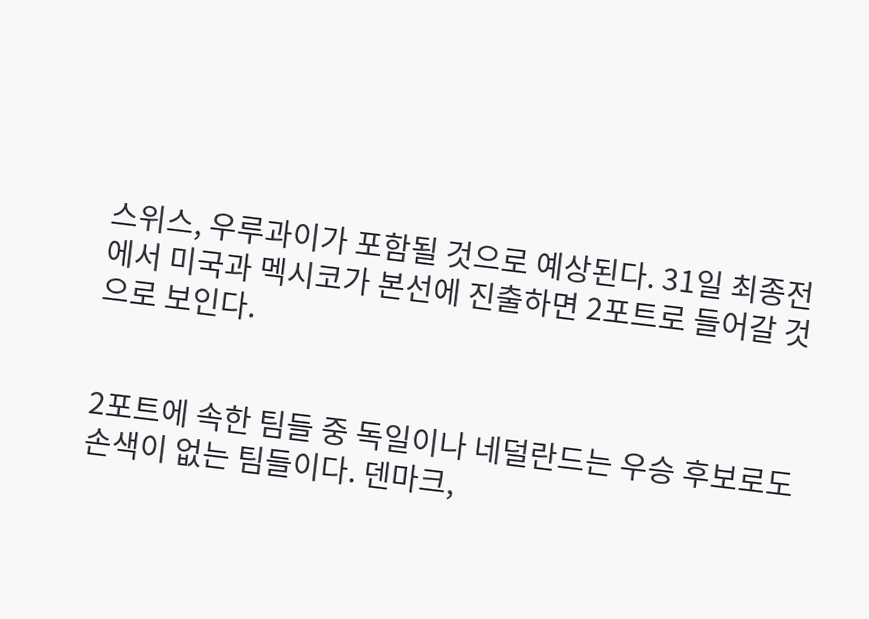스위스, 우루과이가 포함될 것으로 예상된다. 31일 최종전에서 미국과 멕시코가 본선에 진출하면 2포트로 들어갈 것으로 보인다.


2포트에 속한 팀들 중 독일이나 네덜란드는 우승 후보로도 손색이 없는 팀들이다. 덴마크,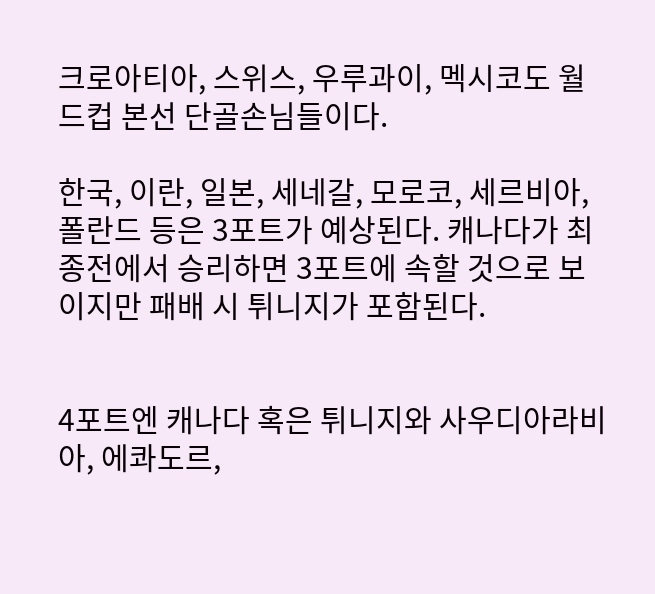크로아티아, 스위스, 우루과이, 멕시코도 월드컵 본선 단골손님들이다.

한국, 이란, 일본, 세네갈, 모로코, 세르비아, 폴란드 등은 3포트가 예상된다. 캐나다가 최종전에서 승리하면 3포트에 속할 것으로 보이지만 패배 시 튀니지가 포함된다.


4포트엔 캐나다 혹은 튀니지와 사우디아라비아, 에콰도르,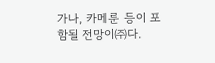가나, 카메룬 등이 포함될 전망이㈜다.